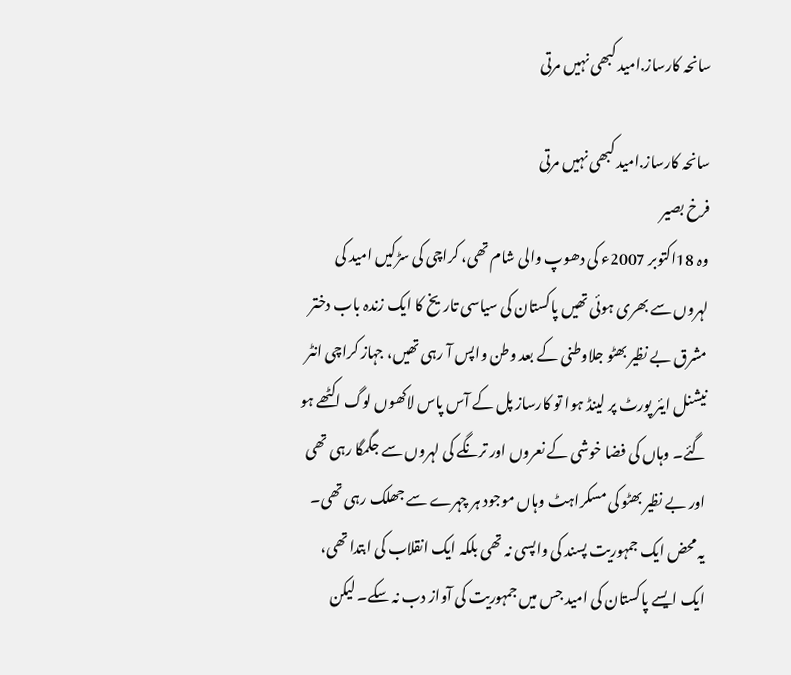سانحہ کارساز.امید کبھی نہیں مرتی

سانحہ کارساز.امید کبھی نہیں مرتی
فرخ بصیر
وہ 18اکتوبر 2007ء کی دھوپ والی شام تھی، کراچی کی سڑکیں امید کی لہروں سے بھری ہوئی تھیں پاکستان کی سیاسی تاریخ کا ایک زندہ باب دختر مشرق بے نظیر بھٹو جلاوطنی کے بعد وطن واپس آ رہی تھیں، جہاز کراچی انٹر نیشنل ایئر پورٹ پر لینڈ ہوا تو کارساز پل کے آس پاس لاکھوں لوگ اکٹھے ہو گئے۔ وہاں کی فضا خوشی کے نعروں اور ترنگے کی لہروں سے جگمگا رہی تھی اور بے نظیر بھٹو کی مسکراہٹ وہاں موجود ہر چہرے سے جھلک رہی تھی۔ یہ محض ایک جمہوریت پسند کی واپسی نہ تھی بلکہ ایک انقلاب کی ابتدا تھی، ایک ایسے پاکستان کی امید جس میں جمہوریت کی آواز دب نہ سکے۔ لیکن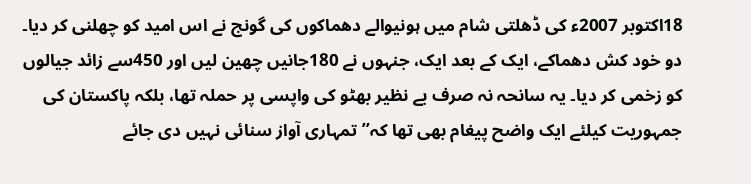18اکتوبر 2007ء کی ڈھلتی شام میں ہونیوالے دھماکوں کی گونج نے اس امید کو چھلنی کر دیا۔ دو خود کش دھماکے، ایک کے بعد ایک، جنہوں نے 180جانیں چھین لیں اور 450سے زائد جیالوں کو زخمی کر دیا۔ یہ سانحہ نہ صرف بے نظیر بھٹو کی واپسی پر حملہ تھا، بلکہ پاکستان کی جمہوریت کیلئے ایک واضح پیغام بھی تھا کہ’’ تمہاری آواز سنائی نہیں دی جائے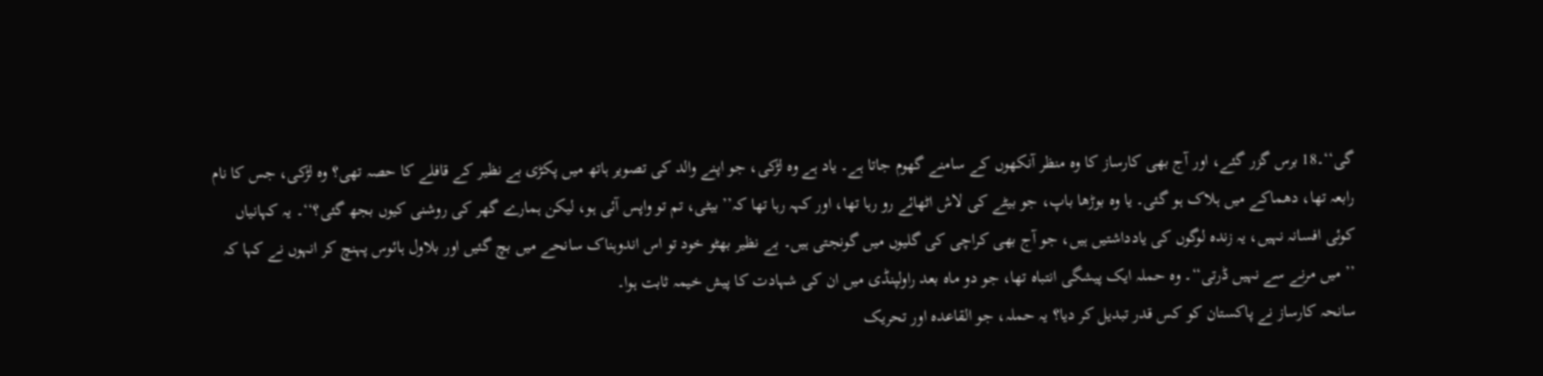گی‘‘۔18 برس گزر گئے، اور آج بھی کارساز کا وہ منظر آنکھوں کے سامنے گھوم جاتا ہے۔ یاد ہے وہ لڑکی، جو اپنے والد کی تصویر ہاتھ میں پکڑی بے نظیر کے قافلے کا حصہ تھی؟ وہ لڑکی، جس کا نام رابعہ تھا، دھماکے میں ہلاک ہو گئی۔ یا وہ بوڑھا باپ، جو بیٹے کی لاش اٹھائے رو رہا تھا، اور کہہ رہا تھا کہ’’ بیٹی، تم تو واپس آئی ہو، لیکن ہمارے گھر کی روشنی کیوں بجھ گئی؟‘‘۔ یہ کہانیاں کوئی افسانہ نہیں، یہ زندہ لوگوں کی یادداشتیں ہیں، جو آج بھی کراچی کی گلیوں میں گونجتی ہیں۔ بے نظیر بھٹو خود تو اس اندوہناک سانحے میں بچ گئیں اور بلاول ہائوس پہنچ کر انہوں نے کہا کہ ’’ میں مرنے سے نہیں ڈرتی‘‘۔ وہ حملہ ایک پیشگی انتباہ تھا، جو دو ماہ بعد راولپنڈی میں ان کی شہادت کا پیش خیمہ ثابت ہوا۔
سانحہ کارساز نے پاکستان کو کس قدر تبدیل کر دیا؟ یہ حملہ، جو القاعدہ اور تحریک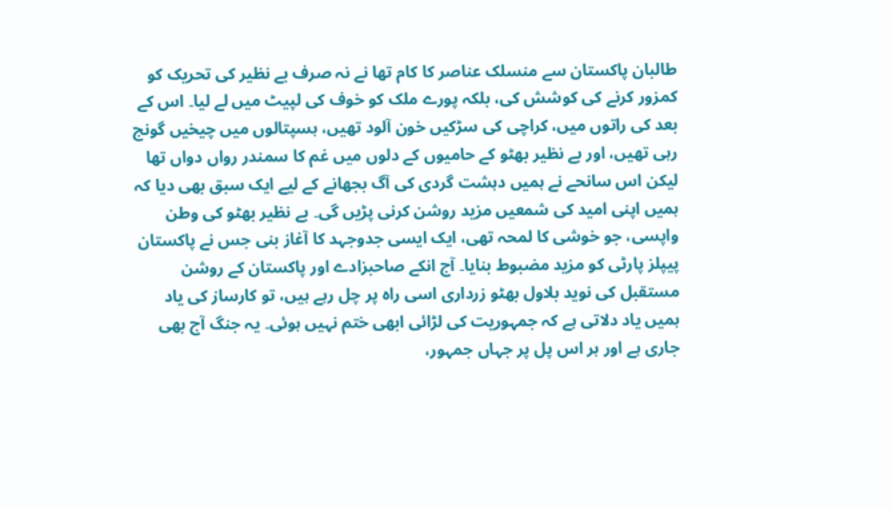طالبان پاکستان سے منسلک عناصر کا کام تھا نے نہ صرف بے نظیر کی تحریک کو کمزور کرنے کی کوشش کی، بلکہ پورے ملک کو خوف کی لپیٹ میں لے لیا۔ اس کے بعد کی راتوں میں، کراچی کی سڑکیں خون آلود تھیں، ہسپتالوں میں چیخیں گونج رہی تھیں، اور بے نظیر بھٹو کے حامیوں کے دلوں میں غم کا سمندر رواں دواں تھا لیکن اس سانحے نے ہمیں دہشت گردی کی آگ بجھانے کے لیے ایک سبق بھی دیا کہ ہمیں اپنی امید کی شمعیں مزید روشن کرنی پڑیں گی۔ بے نظیر بھٹو کی وطن واپسی، جو خوشی کا لمحہ تھی، ایک ایسی جدوجہد کا آغاز بنی جس نے پاکستان پیپلز پارٹی کو مزید مضبوط بنایا۔ آج انکے صاحبزادے اور پاکستان کے روشن مستقبل کی نوید بلاول بھٹو زرداری اسی راہ پر چل رہے ہیں، تو کارساز کی یاد ہمیں یاد دلاتی ہے کہ جمہوریت کی لڑائی ابھی ختم نہیں ہوئی۔ یہ جنگ آج بھی جاری ہے اور ہر اس پل پر جہاں جمہور،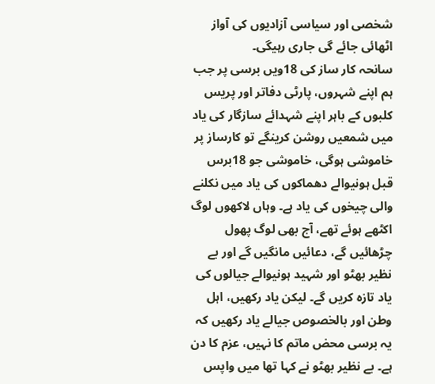شخصی اور سیاسی آزادیوں کی آواز اٹھائی جائے گی جاری رہیگی۔
سانحہ کار ساز کی 18ویں برسی پر جب ہم اپنے شہروں، پارٹی دفاتر اور پریس کلبوں کے باہر اپنے شہدائے سازگار کی یاد میں شمعیں روشن کرینگے تو کارساز پر خاموشی ہوگی، خاموشی جو 18برس قبل ہونیوالے دھماکوں کی یاد میں نکلنے والی چیخوں کی یاد ہے۔ وہاں لاکھوں لوگ اکٹھے ہوئے تھے، آج بھی لوگ پھول چڑھائیں گے، دعائیں مانگیں گے اور بے نظیر بھٹو اور شہید ہونیوالے جیالوں کی یاد تازہ کریں گے۔ لیکن یاد رکھیں، اہل وطن اور بالخصوص جیالے یاد رکھیں کہ یہ برسی محض ماتم کا نہیں، عزم کا دن ہے۔ بے نظیر بھٹو نے کہا تھا میں واپس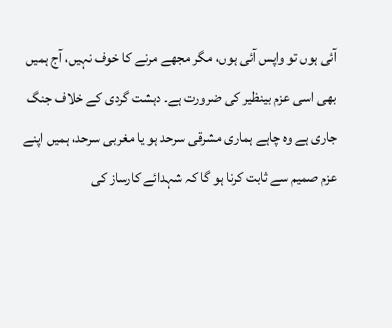آئی ہوں تو واپس آئی ہوں، مگر مجھے مرنے کا خوف نہیں، آج ہمیں بھی اسی عزم بینظیر کی ضرورت ہے۔ دہشت گردی کے خلاف جنگ جاری ہے وہ چاہے ہماری مشرقی سرحد ہو یا مغربی سرحد، ہمیں اپنے عزم صمیم سے ثابت کرنا ہو گا کہ شہدائے کارساز کی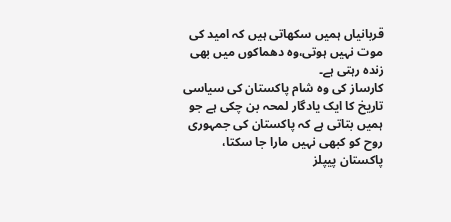قربانیاں ہمیں سکھاتی ہیں کہ امید کی موت نہیں ہوتی،وہ دھماکوں میں بھی زندہ رہتی ہے۔
کارساز کی وہ شام پاکستان کی سیاسی تاریخ کا ایک یادگار لمحہ بن چکی ہے جو ہمیں بتاتی ہے کہ پاکستان کی جمہوری روح کو کبھی نہیں مارا جا سکتا، پاکستان پیپلز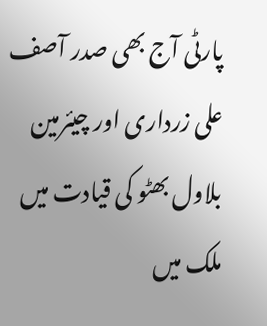پارٹی آج بھی صدر آصف علی زرداری اور چیئرمین بلاول بھٹو کی قیادت میں ملک میں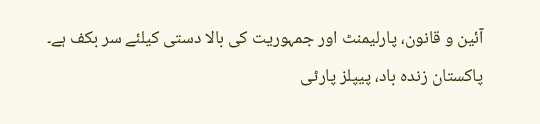آئین و قانون، پارلیمنٹ اور جمہوریت کی بالا دستی کیلئے سر بکف ہے۔
پاکستان زندہ باد، پیپلز پارٹی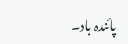پائندہ باد۔